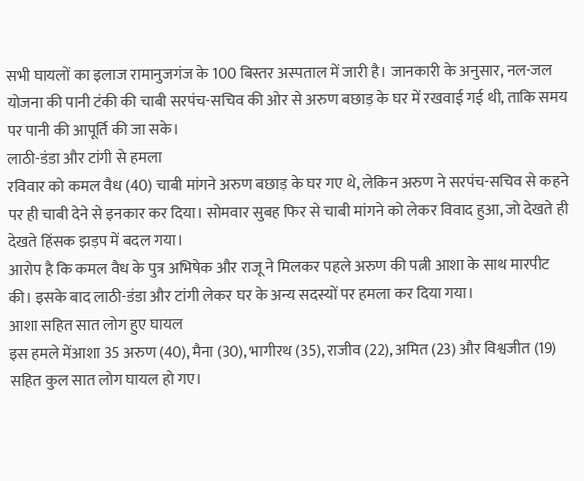सभी घायलों का इलाज रामानुजगंज के 100 बिस्तर अस्पताल में जारी है। जानकारी के अनुसार, नल-जल योजना की पानी टंकी की चाबी सरपंच-सचिव की ओर से अरुण बछाड़ के घर में रखवाई गई थी, ताकि समय पर पानी की आपूर्ति की जा सके।
लाठी-डंडा और टांगी से हमला
रविवार को कमल वैध (40) चाबी मांगने अरुण बछाड़ के घर गए थे, लेकिन अरुण ने सरपंच-सचिव से कहने पर ही चाबी देने से इनकार कर दिया। सोमवार सुबह फिर से चाबी मांगने को लेकर विवाद हुआ, जो देखते ही देखते हिंसक झड़प में बदल गया।
आरोप है कि कमल वैध के पुत्र अभिषेक और राजू ने मिलकर पहले अरुण की पत्नी आशा के साथ मारपीट की। इसके बाद लाठी-डंडा और टांगी लेकर घर के अन्य सदस्यों पर हमला कर दिया गया।
आशा सहित सात लोग हुए घायल
इस हमले मेंआशा 35 अरुण (40), मैना (30), भागीरथ (35), राजीव (22), अमित (23) और विश्वजीत (19) सहित कुल सात लोग घायल हो गए।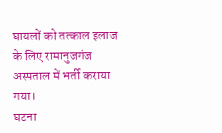घायलों को तत्काल इलाज के लिए रामानुजगंज अस्पताल में भर्ती कराया गया।
घटना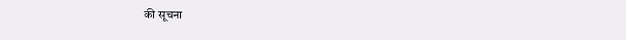की सूचना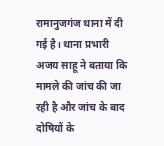रामानुजगंज थाना में दी गई है। थाना प्रभारी अजय साहू ने बताया कि मामले की जांच की जा रही है और जांच के बाद दोषियों के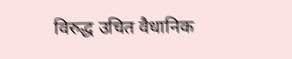विरुद्ध उचित वैधानिक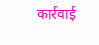कार्रवाई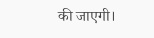की जाएगी।